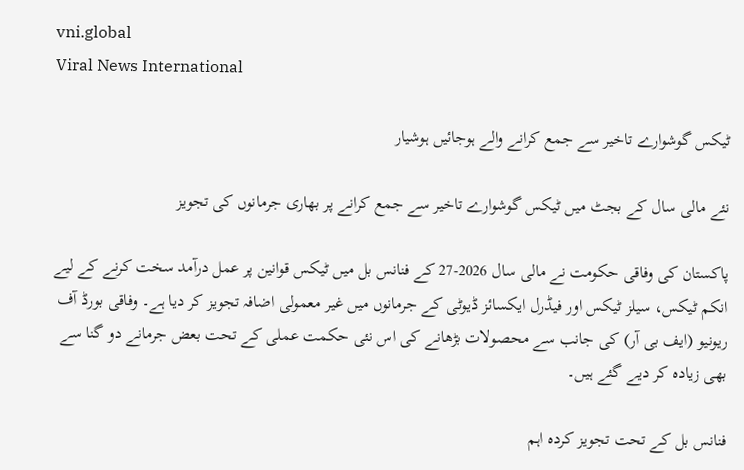vni.global
Viral News International

ٹیکس گوشوارے تاخیر سے جمع کرانے والے ہوجائیں ہوشیار

نئے مالی سال کے بجٹ میں ٹیکس گوشوارے تاخیر سے جمع کرانے پر بھاری جرمانوں کی تجویز

پاکستان کی وفاقی حکومت نے مالی سال 2026-27 کے فنانس بل میں ٹیکس قوانین پر عمل درآمد سخت کرنے کے لیے انکم ٹیکس، سیلز ٹیکس اور فیڈرل ایکسائز ڈیوٹی کے جرمانوں میں غیر معمولی اضافہ تجویز کر دیا ہے۔ وفاقی بورڈ آف ریونیو (ایف بی آر) کی جانب سے محصولات بڑھانے کی اس نئی حکمت عملی کے تحت بعض جرمانے دو گنا سے بھی زیادہ کر دیے گئے ہیں۔

فنانس بل کے تحت تجویز کردہ اہم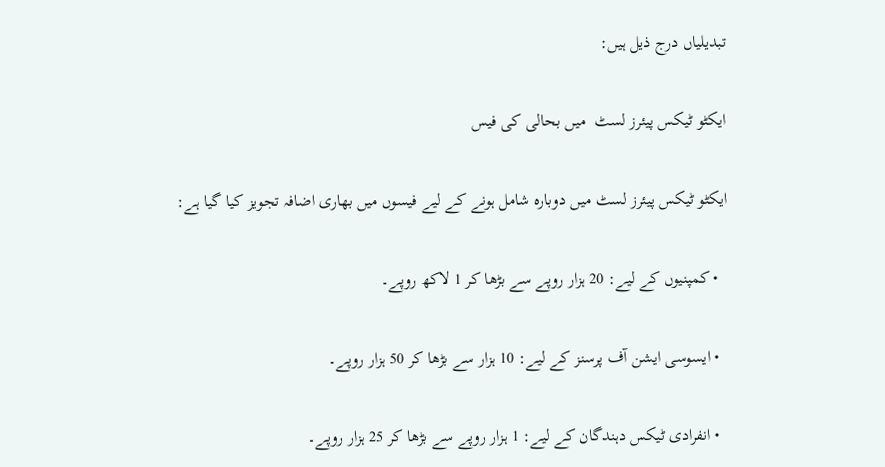تبدیلیاں درج ذیل ہیں:

ایکٹو ٹیکس پیئرز لسٹ  میں بحالی کی فیس

ایکٹو ٹیکس پیئرز لسٹ میں دوبارہ شامل ہونے کے لیے فیسوں میں بھاری اضافہ تجویز کیا گیا ہے:

  • کمپنیوں کے لیے: 20 ہزار روپے سے بڑھا کر 1 لاکھ روپے۔

  • ایسوسی ایشن آف پرسنز کے لیے: 10 ہزار سے بڑھا کر 50 ہزار روپے۔

  • انفرادی ٹیکس دہندگان کے لیے: 1 ہزار روپے سے بڑھا کر 25 ہزار روپے۔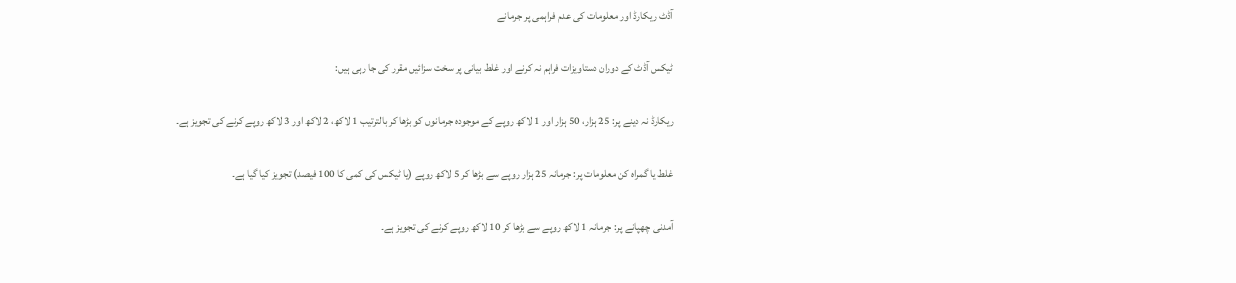آڈٹ ریکارڈ اور معلومات کی عدم فراہمی پر جرمانے

ٹیکس آڈٹ کے دوران دستاویزات فراہم نہ کرنے اور غلط بیانی پر سخت سزائیں مقرر کی جا رہی ہیں:

ریکارڈ نہ دینے پر: 25 ہزار، 50 ہزار اور 1 لاکھ روپے کے موجودہ جرمانوں کو بڑھا کر بالترتیب 1 لاکھ، 2 لاکھ اور 3 لاکھ روپے کرنے کی تجویز ہے۔

غلط یا گمراہ کن معلومات پر: جرمانہ 25 ہزار روپے سے بڑھا کر 5 لاکھ روپے (یا ٹیکس کی کمی کا 100 فیصد) تجویز کیا گیا ہے۔

آمدنی چھپانے پر: جرمانہ 1 لاکھ روپے سے بڑھا کر 10 لاکھ روپے کرنے کی تجویز ہے۔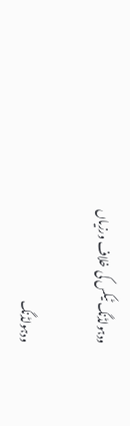ودہولڈنگ ٹیکس کی خلاف ورزیاں

ودہولڈنگ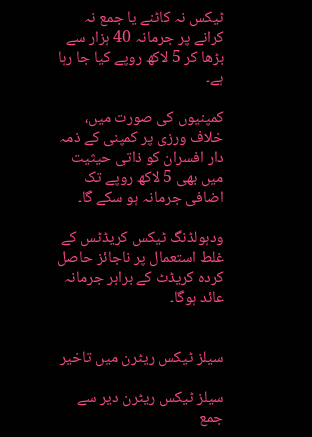ٹیکس نہ کاٹنے یا جمع نہ کرانے پر جرمانہ 40 ہزار سے بڑھا کر 5 لاکھ روپے کیا جا رہا ہے۔

کمپنیوں کی صورت میں، خلاف ورزی پر کمپنی کے ذمہ دار افسران کو ذاتی حیثیت میں بھی 5 لاکھ روپے تک اضافی جرمانہ ہو سکے گا۔

ودہولڈنگ ٹیکس کریڈٹس کے غلط استعمال پر ناجائز حاصل کردہ کریڈٹ کے برابر جرمانہ عائد ہوگا۔


سیلز ٹیکس ریٹرن میں تاخیر

سیلز ٹیکس ریٹرن دیر سے جمع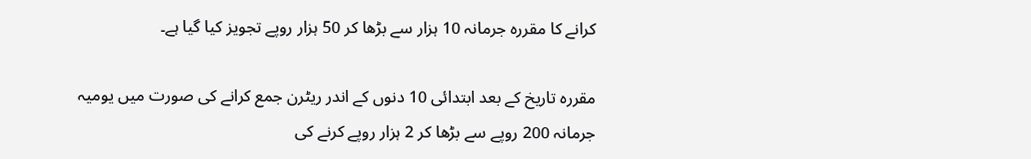کرانے کا مقررہ جرمانہ 10 ہزار سے بڑھا کر 50 ہزار روپے تجویز کیا گیا ہے۔

مقررہ تاریخ کے بعد ابتدائی 10 دنوں کے اندر ریٹرن جمع کرانے کی صورت میں یومیہ جرمانہ 200 روپے سے بڑھا کر 2 ہزار روپے کرنے کی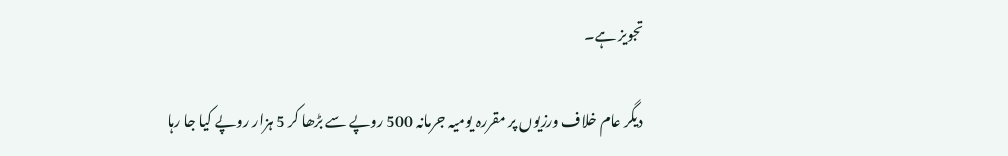تجویز ہے۔

دیگر عام خلاف ورزیوں پر مقررہ یومیہ جرمانہ 500 روپے سے بڑھا کر 5 ہزار روپے کیا جا رہا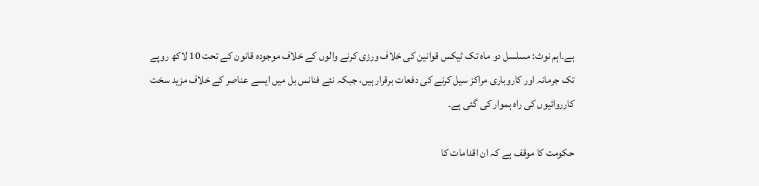ہے۔اہم نوٹ: مسلسل دو ماہ تک ٹیکس قوانین کی خلاف ورزی کرنے والوں کے خلاف موجودہ قانون کے تحت 10 لاکھ روپے تک جرمانہ اور کاروباری مراکز سیل کرنے کی دفعات برقرار ہیں، جبکہ نئے فنانس بل میں ایسے عناصر کے خلاف مزید سخت کارروائیوں کی راہ ہموار کی گئی ہے۔

حکومت کا موقف ہے کہ ان اقدامات کا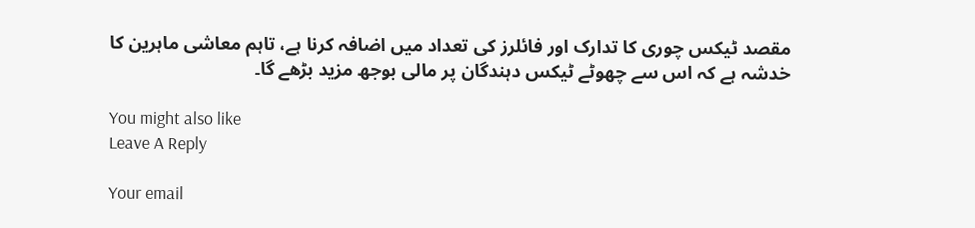مقصد ٹیکس چوری کا تدارک اور فائلرز کی تعداد میں اضافہ کرنا ہے، تاہم معاشی ماہرین کا خدشہ ہے کہ اس سے چھوٹے ٹیکس دہندگان پر مالی بوجھ مزید بڑھے گا۔

You might also like
Leave A Reply

Your email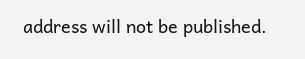address will not be published.